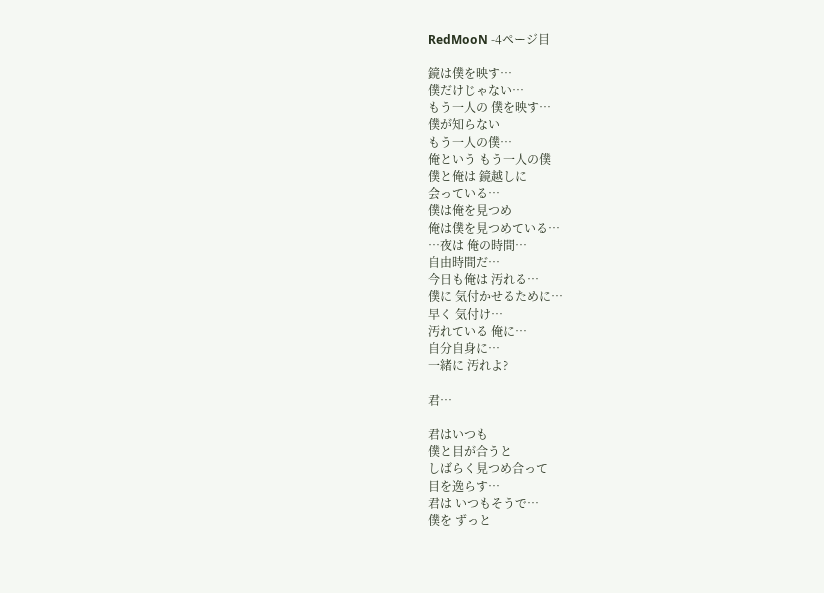RedMooN -4ページ目

鏡は僕を映す…
僕だけじゃない…
もう一人の 僕を映す…
僕が知らない
もう一人の僕…
俺という もう一人の僕
僕と俺は 鏡越しに
会っている…
僕は俺を見つめ
俺は僕を見つめている…
…夜は 俺の時間…
自由時間だ…
今日も俺は 汚れる…
僕に 気付かせるために…
早く 気付け…
汚れている 俺に…
自分自身に…
一緒に 汚れよ?

君…

君はいつも
僕と目が合うと
しばらく見つめ合って
目を逸らす…
君は いつもそうで…
僕を ずっと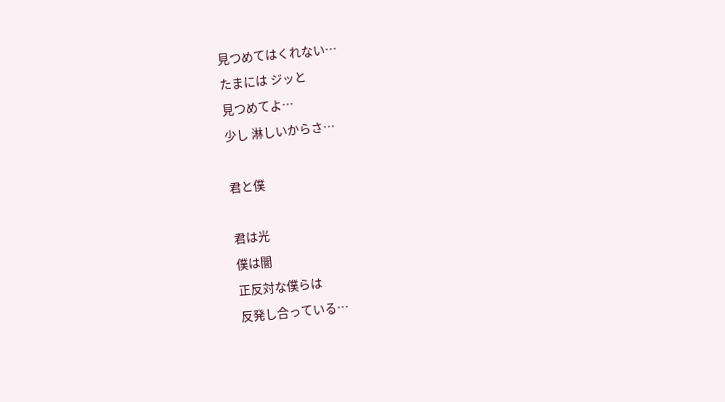見つめてはくれない…
たまには ジッと
見つめてよ…
少し 淋しいからさ…

君と僕

君は光
僕は闇
正反対な僕らは
反発し合っている…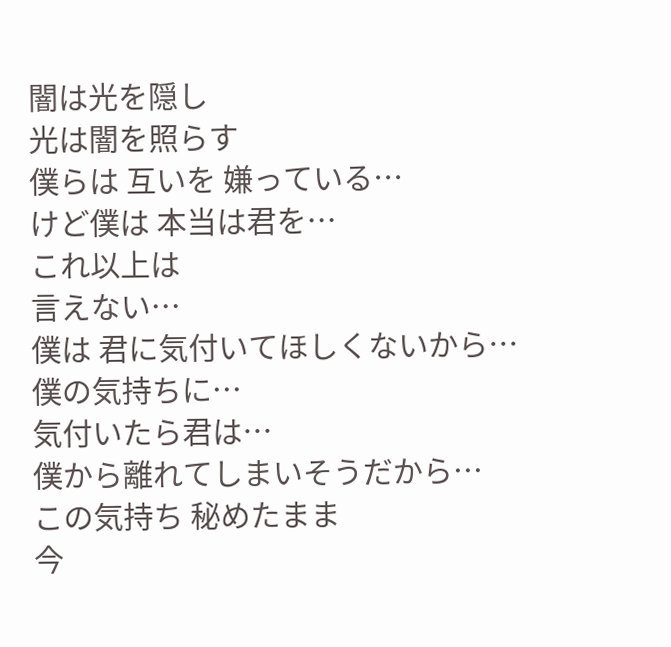闇は光を隠し
光は闇を照らす
僕らは 互いを 嫌っている…
けど僕は 本当は君を…
これ以上は
言えない…
僕は 君に気付いてほしくないから…
僕の気持ちに…
気付いたら君は…
僕から離れてしまいそうだから…
この気持ち 秘めたまま
今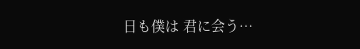日も僕は 君に会う…